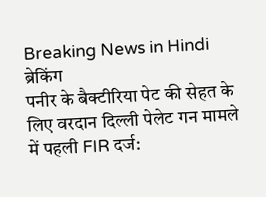Breaking News in Hindi
ब्रेकिंग
पनीर के बैक्टीरिया पेट की सेहत के लिए वरदान दिल्ली पेलेट गन मामले में पहली FIR दर्ज: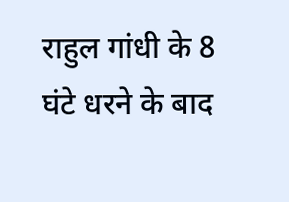राहुल गांधी के 8 घंटे धरने के बाद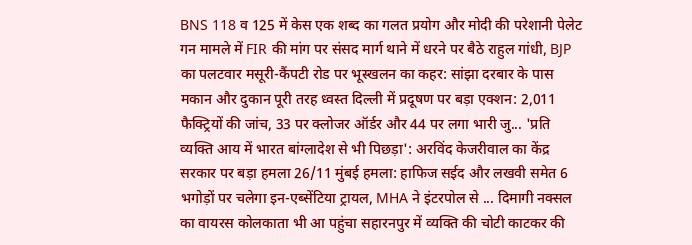BNS 118 व 125 में केस एक शब्द का गलत प्रयोग और मोदी की परेशानी पेलेट गन मामले में FIR की मांग पर संसद मार्ग थाने में धरने पर बैठे राहुल गांधी, BJP का पलटवार मसूरी-कैंपटी रोड पर भूस्खलन का कहर: सांझा दरबार के पास मकान और दुकान पूरी तरह ध्वस्त दिल्ली में प्रदूषण पर बड़ा एक्शन: 2,011 फैक्ट्रियों की जांच, 33 पर क्लोजर ऑर्डर और 44 पर लगा भारी जु... 'प्रति व्यक्ति आय में भारत बांग्लादेश से भी पिछड़ा': अरविंद केजरीवाल का केंद्र सरकार पर बड़ा हमला 26/11 मुंबई हमला: हाफिज सईद और लखवी समेत 6 भगोड़ों पर चलेगा इन-एब्सेंटिया ट्रायल, MHA ने इंटरपोल से ... दिमागी नक्सल का वायरस कोलकाता भी आ पहुंचा सहारनपुर में व्यक्ति की चोटी काटकर की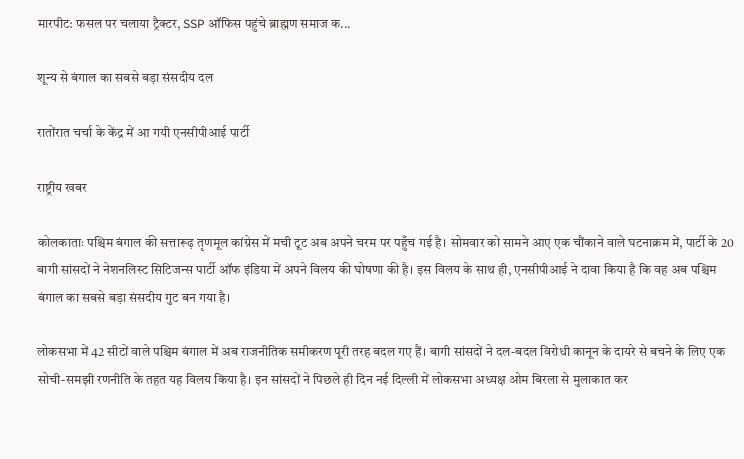मारपीट: फसल पर चलाया ट्रैक्टर, SSP ऑफिस पहुंचे ब्राह्मण समाज क...

शून्य से बंगाल का सबसे बड़ा संसदीय दल

रातोंरात चर्चा के केंद्र में आ गयी एनसीपीआई पार्टी

राष्ट्रीय खबर

कोलकाताः पश्चिम बंगाल की सत्तारूढ़ तृणमूल कांग्रेस में मची टूट अब अपने चरम पर पहुँच गई है। सोमवार को सामने आए एक चौंकाने वाले घटनाक्रम में, पार्टी के 20 बागी सांसदों ने नेशनलिस्ट सिटिजन्स पार्टी ऑफ इंडिया में अपने विलय की घोषणा की है। इस विलय के साथ ही, एनसीपीआई ने दावा किया है कि वह अब पश्चिम बंगाल का सबसे बड़ा संसदीय गुट बन गया है।

लोकसभा में 42 सीटों वाले पश्चिम बंगाल में अब राजनीतिक समीकरण पूरी तरह बदल गए हैं। बागी सांसदों ने दल-बदल विरोधी कानून के दायरे से बचने के लिए एक सोची-समझी रणनीति के तहत यह विलय किया है। इन सांसदों ने पिछले ही दिन नई दिल्ली में लोकसभा अध्यक्ष ओम बिरला से मुलाकात कर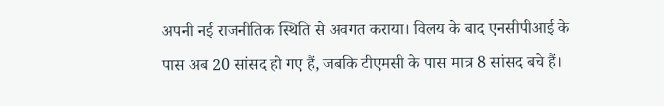अपनी नई राजनीतिक स्थिति से अवगत कराया। विलय के बाद एनसीपीआई के पास अब 20 सांसद हो गए हैं, जबकि टीएमसी के पास मात्र 8 सांसद बचे हैं।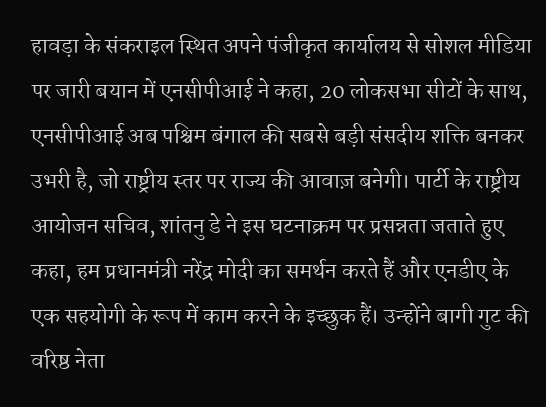हावड़ा के संकराइल स्थित अपने पंजीकृत कार्यालय से सोशल मीडिया पर जारी बयान में एनसीपीआई ने कहा, 20 लोकसभा सीटों के साथ, एनसीपीआई अब पश्चिम बंगाल की सबसे बड़ी संसदीय शक्ति बनकर उभरी है, जो राष्ट्रीय स्तर पर राज्य की आवाज़ बनेगी। पार्टी के राष्ट्रीय आयोजन सचिव, शांतनु डे ने इस घटनाक्रम पर प्रसन्नता जताते हुए कहा, हम प्रधानमंत्री नरेंद्र मोदी का समर्थन करते हैं और एनडीए के एक सहयोगी के रूप में काम करने के इच्छुक हैं। उन्होंने बागी गुट की वरिष्ठ नेता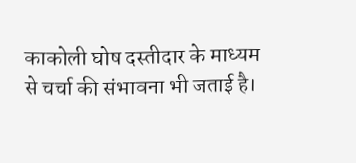काकोली घोष दस्तीदार के माध्यम से चर्चा की संभावना भी जताई है।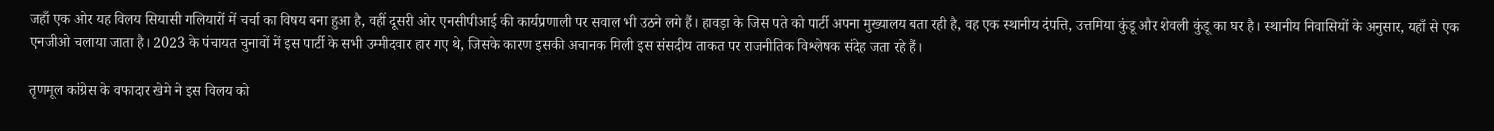जहाँ एक ओर यह विलय सियासी गलियारों में चर्चा का विषय बना हुआ है, वहीं दूसरी ओर एनसीपीआई की कार्यप्रणाली पर सवाल भी उठने लगे हैं। हावड़ा के जिस पते को पार्टी अपना मुख्यालय बता रही है, वह एक स्थानीय दंपत्ति, उत्तमिया कुंडू और शेवली कुंडू का घर है। स्थानीय निवासियों के अनुसार, यहाँ से एक एनजीओ चलाया जाता है। 2023 के पंचायत चुनावों में इस पार्टी के सभी उम्मीदवार हार गए थे, जिसके कारण इसकी अचानक मिली इस संसदीय ताकत पर राजनीतिक विश्लेषक संदेह जता रहे हैं।

तृणमूल कांग्रेस के वफादार खेमे ने इस विलय को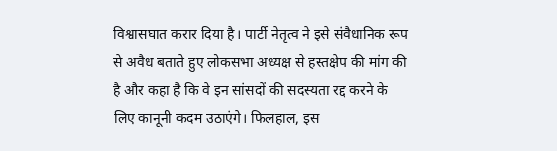विश्वासघात करार दिया है। पार्टी नेतृत्व ने इसे संवैधानिक रूप से अवैध बताते हुए लोकसभा अध्यक्ष से हस्तक्षेप की मांग की है और कहा है कि वे इन सांसदों की सदस्यता रद्द करने के लिए कानूनी कदम उठाएंगे। फिलहाल, इस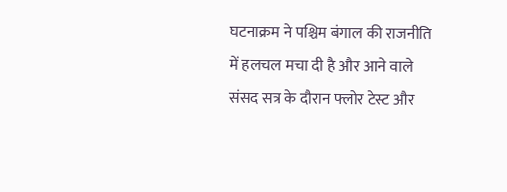घटनाक्रम ने पश्चिम बंगाल की राजनीति में हलचल मचा दी है और आने वाले संसद सत्र के दौरान फ्लोर टेस्ट और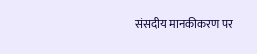संसदीय मानकीकरण पर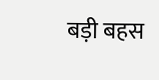बड़ी बहस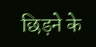छिड़ने के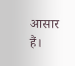आसार हैं।